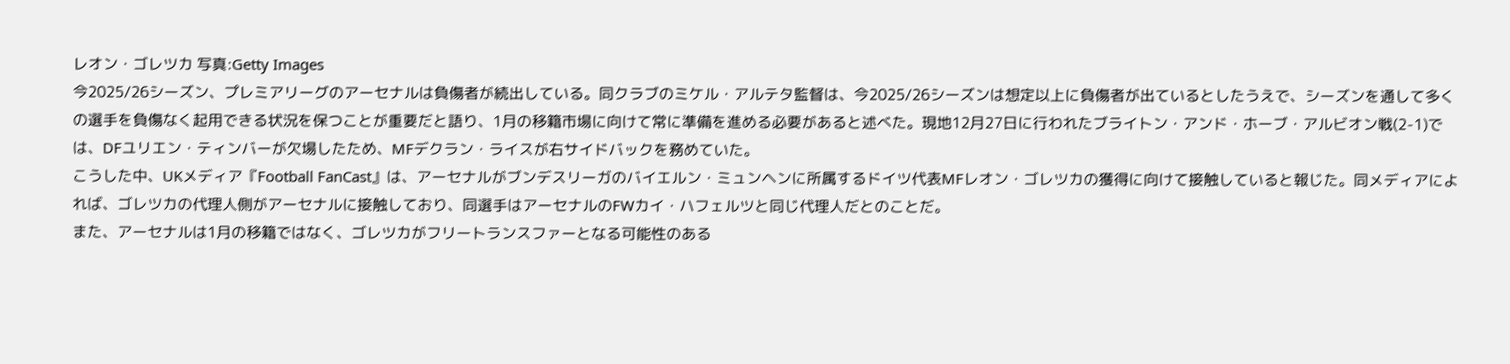レオン・ゴレツカ 写真:Getty Images
今2025/26シーズン、プレミアリーグのアーセナルは負傷者が続出している。同クラブのミケル・アルテタ監督は、今2025/26シーズンは想定以上に負傷者が出ているとしたうえで、シーズンを通して多くの選手を負傷なく起用できる状況を保つことが重要だと語り、1月の移籍市場に向けて常に準備を進める必要があると述べた。現地12月27日に行われたブライトン・アンド・ホーブ・アルビオン戦(2-1)では、DFユリエン・ティンバーが欠場したため、MFデクラン・ライスが右サイドバックを務めていた。
こうした中、UKメディア『Football FanCast』は、アーセナルがブンデスリーガのバイエルン・ミュンヘンに所属するドイツ代表MFレオン・ゴレツカの獲得に向けて接触していると報じた。同メディアによれば、ゴレツカの代理人側がアーセナルに接触しており、同選手はアーセナルのFWカイ・ハフェルツと同じ代理人だとのことだ。
また、アーセナルは1月の移籍ではなく、ゴレツカがフリートランスファーとなる可能性のある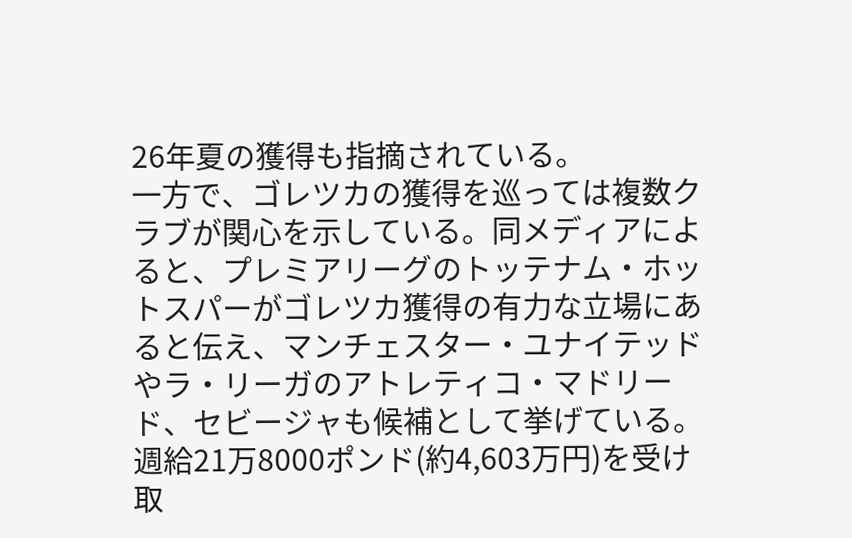26年夏の獲得も指摘されている。
一方で、ゴレツカの獲得を巡っては複数クラブが関心を示している。同メディアによると、プレミアリーグのトッテナム・ホットスパーがゴレツカ獲得の有力な立場にあると伝え、マンチェスター・ユナイテッドやラ・リーガのアトレティコ・マドリード、セビージャも候補として挙げている。
週給21万8000ポンド(約4,603万円)を受け取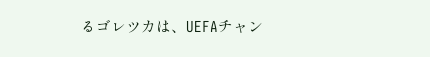るゴレツカは、UEFAチャン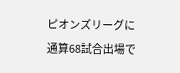ピオンズリーグに通算68試合出場で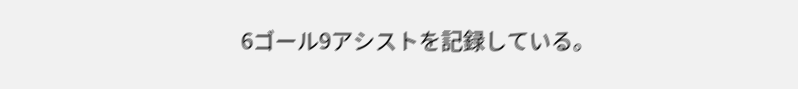6ゴール9アシストを記録している。